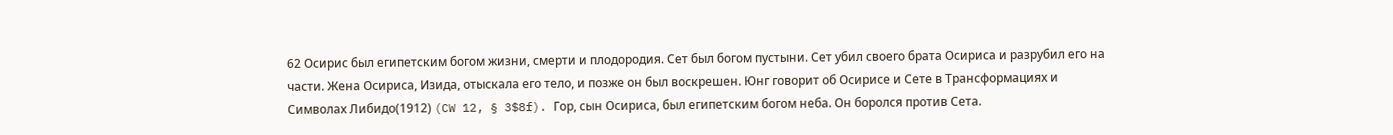62 Осирис был египетским богом жизни, смерти и плодородия. Сет был богом пустыни. Сет убил своего брата Осириса и разрубил его на части. Жена Осириса, Изида, отыскала его тело, и позже он был воскрешен. Юнг говорит об Осирисе и Сете в Трансформациях и Символах Либидо(1912) (CW 12, § 3$8f). Гор, сын Осириса, был египетским богом неба. Он боролся против Сета.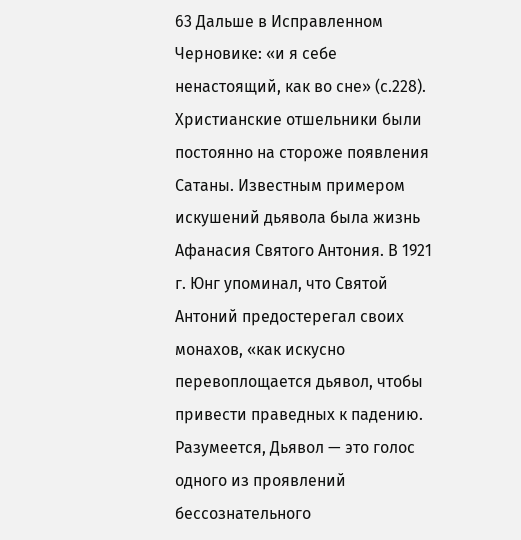63 Дальше в Исправленном Черновике: «и я себе ненастоящий, как во сне» (с.228). Христианские отшельники были постоянно на стороже появления Сатаны. Известным примером искушений дьявола была жизнь Афанасия Святого Антония. В 1921 г. Юнг упоминал, что Святой Антоний предостерегал своих монахов, «как искусно перевоплощается дьявол, чтобы привести праведных к падению. Разумеется, Дьявол — это голос одного из проявлений бессознательного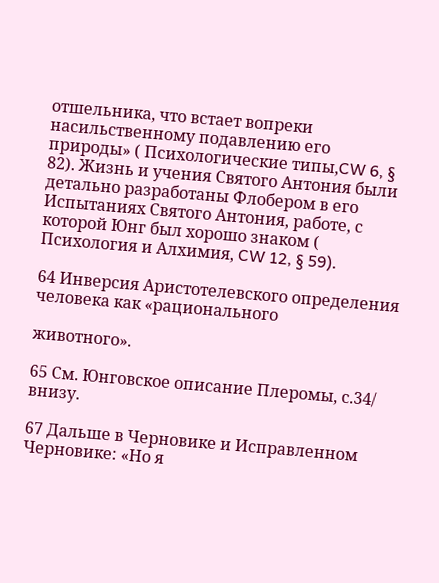отшельника, что встает вопреки насильственному подавлению его природы» ( Психологические типы,CW 6, § 82). Жизнь и учения Святого Антония были детально разработаны Флобером в его Испытаниях Святого Антония, работе, с которой Юнг был хорошо знаком ( Психология и Алхимия, CW 12, § 59).

64 Инверсия Аристотелевского определения человека как «рационального

животного».

65 См. Юнговское описание Плеромы, с.34/ внизу.

67 Дальше в Черновике и Исправленном Черновике: «Но я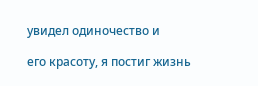увидел одиночество и

его красоту, я постиг жизнь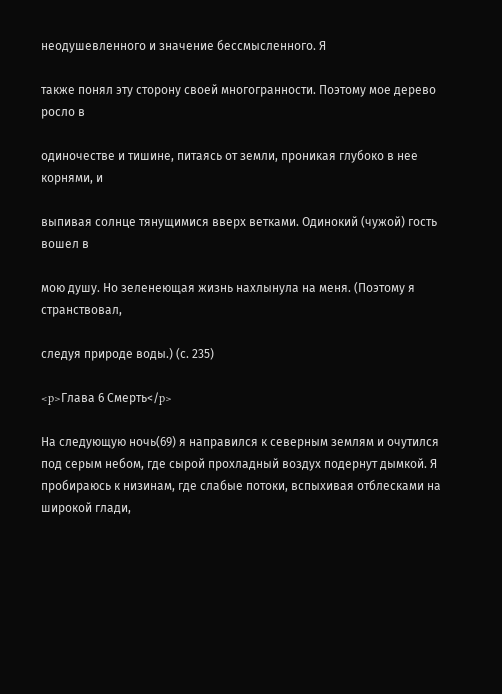неодушевленного и значение бессмысленного. Я

также понял эту сторону своей многогранности. Поэтому мое дерево росло в

одиночестве и тишине, питаясь от земли, проникая глубоко в нее корнями, и

выпивая солнце тянущимися вверх ветками. Одинокий (чужой) гость вошел в

мою душу. Но зеленеющая жизнь нахлынула на меня. (Поэтому я странствовал,

следуя природе воды.) (с. 235)

<p>Глава 6 Смерть</p>

На следующую ночь(69) я направился к северным землям и очутился под серым небом, где сырой прохладный воздух подернут дымкой. Я пробираюсь к низинам, где слабые потоки, вспыхивая отблесками на широкой глади,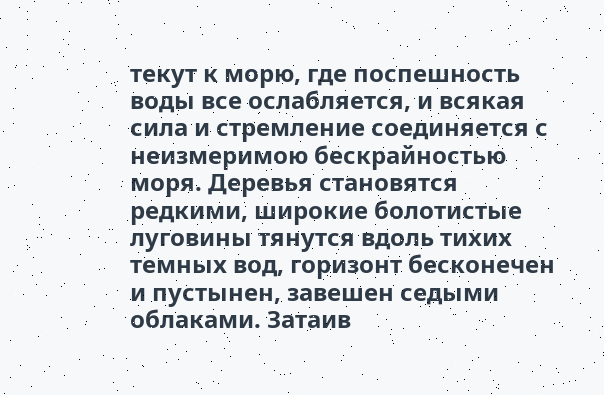текут к морю, где поспешность воды все ослабляется, и всякая сила и стремление соединяется с неизмеримою бескрайностью моря. Деревья становятся редкими, широкие болотистые луговины тянутся вдоль тихих темных вод, горизонт бесконечен и пустынен, завешен седыми облаками. Затаив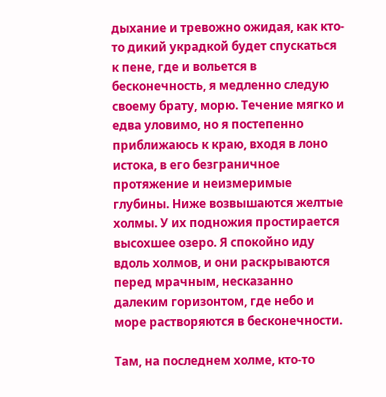дыхание и тревожно ожидая, как кто-то дикий украдкой будет спускаться к пене, где и вольется в бесконечность, я медленно следую своему брату, морю. Течение мягко и едва уловимо, но я постепенно приближаюсь к краю, входя в лоно истока, в его безграничное протяжение и неизмеримые глубины. Ниже возвышаются желтые холмы. У их подножия простирается высохшее озеро. Я спокойно иду вдоль холмов, и они раскрываются перед мрачным, несказанно далеким горизонтом, где небо и море растворяются в бесконечности.

Там, на последнем холме, кто-то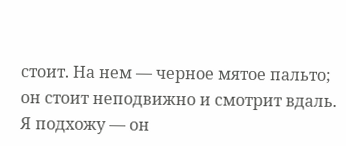стоит. На нем — черное мятое пальто; он стоит неподвижно и смотрит вдаль. Я подхожу — он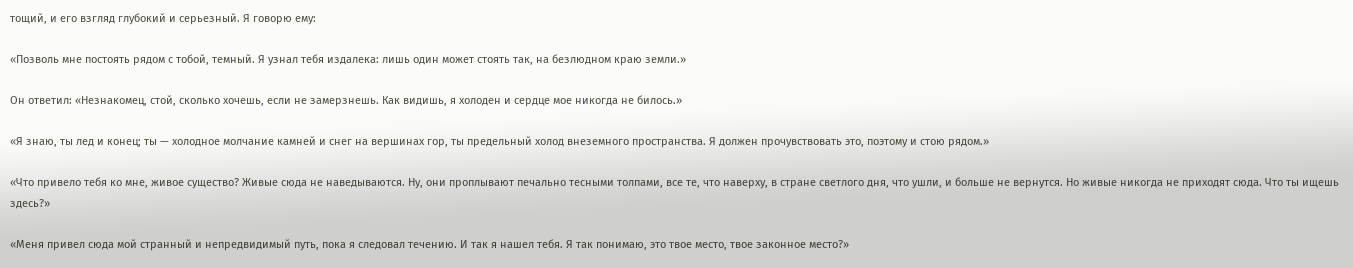тощий, и его взгляд глубокий и серьезный. Я говорю ему:

«Позволь мне постоять рядом с тобой, темный. Я узнал тебя издалека: лишь один может стоять так, на безлюдном краю земли.»

Он ответил: «Незнакомец, стой, сколько хочешь, если не замерзнешь. Как видишь, я холоден и сердце мое никогда не билось.»

«Я знаю, ты лед и конец; ты — холодное молчание камней и снег на вершинах гор, ты предельный холод внеземного пространства. Я должен прочувствовать это, поэтому и стою рядом.»

«Что привело тебя ко мне, живое существо? Живые сюда не наведываются. Ну, они проплывают печально тесными толпами, все те, что наверху, в стране светлого дня, что ушли, и больше не вернутся. Но живые никогда не приходят сюда. Что ты ищешь здесь?»

«Меня привел сюда мой странный и непредвидимый путь, пока я следовал течению. И так я нашел тебя. Я так понимаю, это твое место, твое законное место?»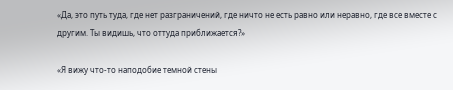«Да, это путь туда, где нет разграничений, где ничто не есть равно или неравно, где все вместе с другим. Ты видишь, что оттуда приближается?»

«Я вижу что-то наподобие темной стены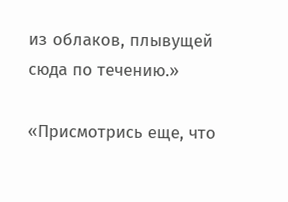из облаков, плывущей сюда по течению.»

«Присмотрись еще, что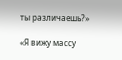ты различаешь?»

«Я вижу массу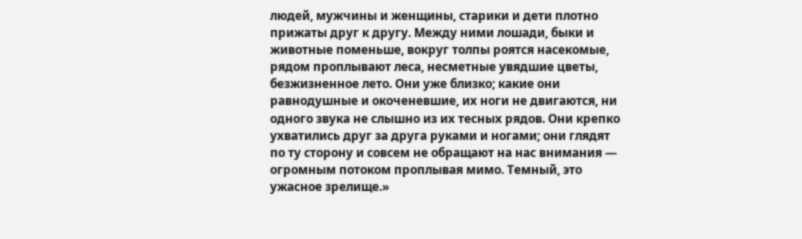людей, мужчины и женщины, старики и дети плотно прижаты друг к другу. Между ними лошади, быки и животные поменьше, вокруг толпы роятся насекомые, рядом проплывают леса, несметные увядшие цветы, безжизненное лето. Они уже близко; какие они равнодушные и окоченевшие, их ноги не двигаются, ни одного звука не слышно из их тесных рядов. Они крепко ухватились друг за друга руками и ногами; они глядят по ту сторону и совсем не обращают на нас внимания — огромным потоком проплывая мимо. Темный, это ужасное зрелище.»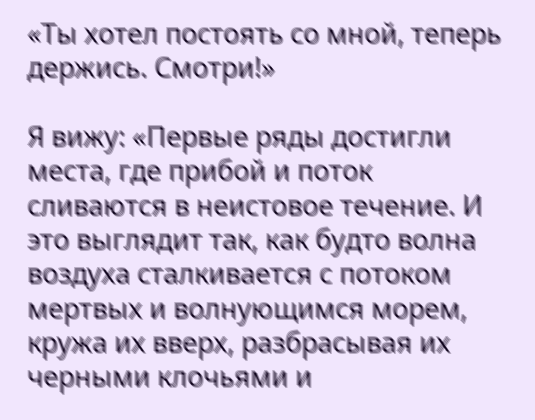«Ты хотел постоять со мной, теперь держись. Смотри!»

Я вижу: «Первые ряды достигли места, где прибой и поток сливаются в неистовое течение. И это выглядит так, как будто волна воздуха сталкивается с потоком мертвых и волнующимся морем, кружа их вверх, разбрасывая их черными клочьями и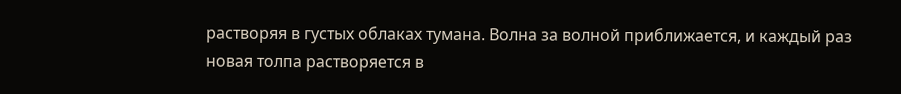растворяя в густых облаках тумана. Волна за волной приближается, и каждый раз новая толпа растворяется в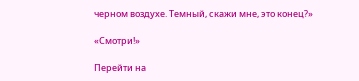черном воздухе. Темный, скажи мне, это конец?»

«Смотри!»

Перейти на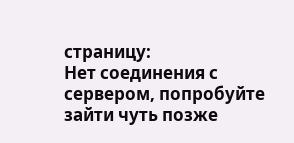страницу:
Нет соединения с сервером, попробуйте зайти чуть позже